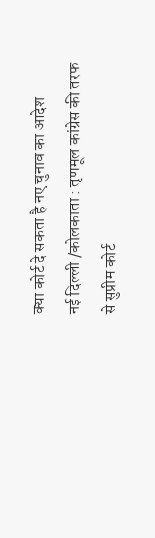क्या कोर्ट दे सकता है नए चुनाव का आदेश
नई दिल्ली /कोलकाता : तृणमूल कांग्रेस की तरफ से सुप्रीम कोर्ट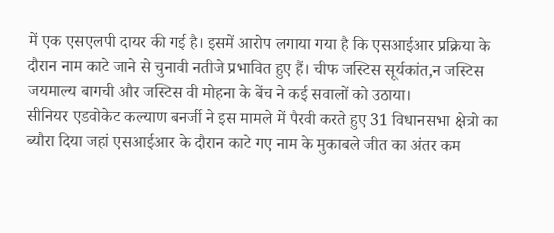में एक एसएलपी दायर की गई है। इसमें आरोप लगाया गया है कि एसआईआर प्रक्रिया के दौरान नाम काटे जाने से चुनावी नतीजे प्रभावित हुए हैं। चीफ जस्टिस सूर्यकांत,न जस्टिस जयमाल्य बागची और जस्टिस वी मोहना के बेंच ने कई सवालों को उठाया।
सीनियर एडवोकेट कल्याण बनर्जी ने इस मामले में पैरवी करते हुए 31 विधानसभा क्षेत्रो का ब्यौरा दिया जहां एसआईआर के दौरान काटे गए नाम के मुकाबले जीत का अंतर कम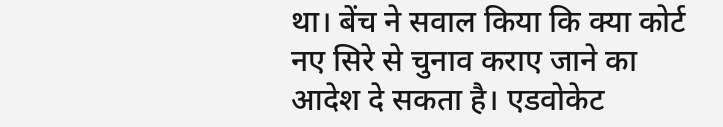था। बेंच ने सवाल किया कि क्या कोर्ट नए सिरे से चुनाव कराए जाने का आदेश दे सकता है। एडवोकेट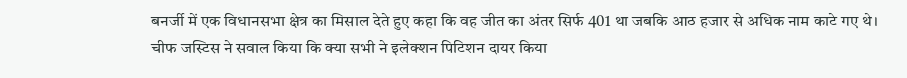बनर्जी में एक विधानसभा क्षेत्र का मिसाल देते हुए कहा कि वह जीत का अंतर सिर्फ 401 था जबकि आठ हजार से अधिक नाम काटे गए थे। चीफ जस्टिस ने सवाल किया कि क्या सभी ने इलेक्शन पिटिशन दायर किया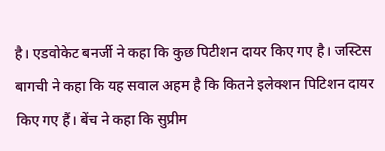है। एडवोकेट बनर्जी ने कहा कि कुछ पिटीशन दायर किए गए है। जस्टिस बागची ने कहा कि यह सवाल अहम है कि कितने इलेक्शन पिटिशन दायर किए गए हैं। बेंच ने कहा कि सुप्रीम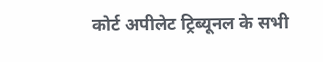कोर्ट अपीलेट ट्रिब्यूनल के सभी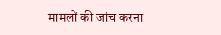मामलों की जांच करना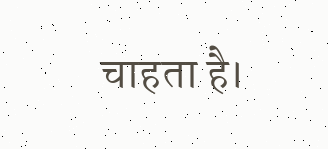चाहता है।